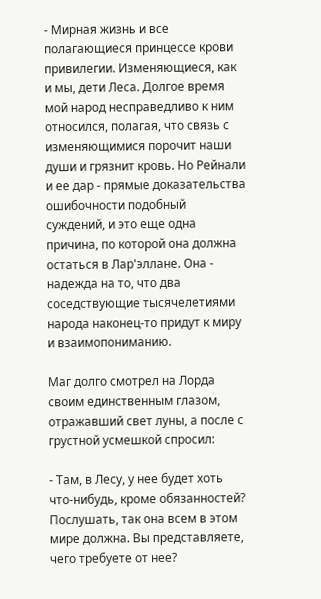- Мирная жизнь и все полагающиеся принцессе крови привилегии. Изменяющиеся, как и мы, дети Леса. Долгое время мой народ несправедливо к ним относился, полагая, что связь с изменяющимися порочит наши души и грязнит кровь. Но Рейнали и ее дар - прямые доказательства ошибочности подобный суждений, и это еще одна причина, по которой она должна остаться в Лар'эллане. Она - надежда на то, что два соседствующие тысячелетиями народа наконец-то придут к миру и взаимопониманию.

Маг долго смотрел на Лорда своим единственным глазом, отражавший свет луны, а после с грустной усмешкой спросил:

- Там, в Лесу, у нее будет хоть что-нибудь, кроме обязанностей? Послушать, так она всем в этом мире должна. Вы представляете, чего требуете от нее?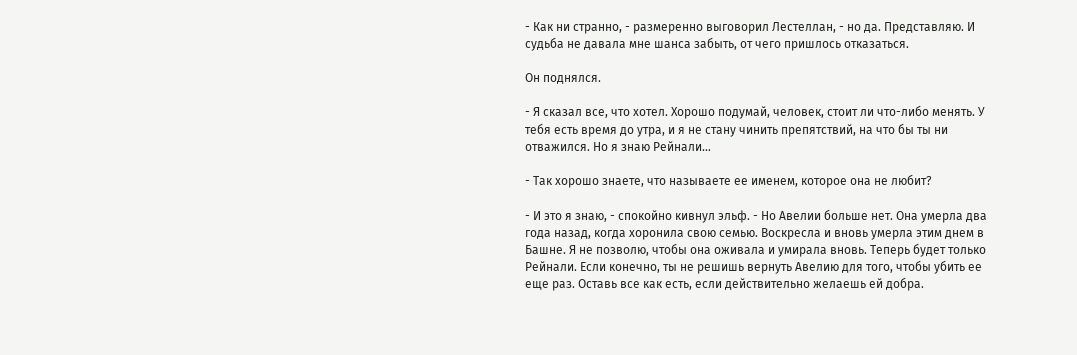- Как ни странно, - размеренно выговорил Лестеллан, - но да. Представляю. И судьба не давала мне шанса забыть, от чего пришлось отказаться.

Он поднялся.

- Я сказал все, что хотел. Хорошо подумай, человек, стоит ли что-либо менять. У тебя есть время до утра, и я не стану чинить препятствий, на что бы ты ни отважился. Но я знаю Рейнали…

- Так хорошо знаете, что называете ее именем, которое она не любит?

- И это я знаю, - спокойно кивнул эльф. - Но Авелии больше нет. Она умерла два года назад, когда хоронила свою семью. Воскресла и вновь умерла этим днем в Башне. Я не позволю, чтобы она оживала и умирала вновь. Теперь будет только Рейнали. Если конечно, ты не решишь вернуть Авелию для того, чтобы убить ее еще раз. Оставь все как есть, если действительно желаешь ей добра.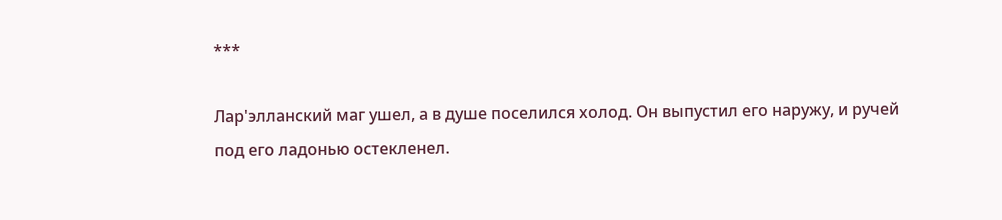***

Лар'элланский маг ушел, а в душе поселился холод. Он выпустил его наружу, и ручей под его ладонью остекленел.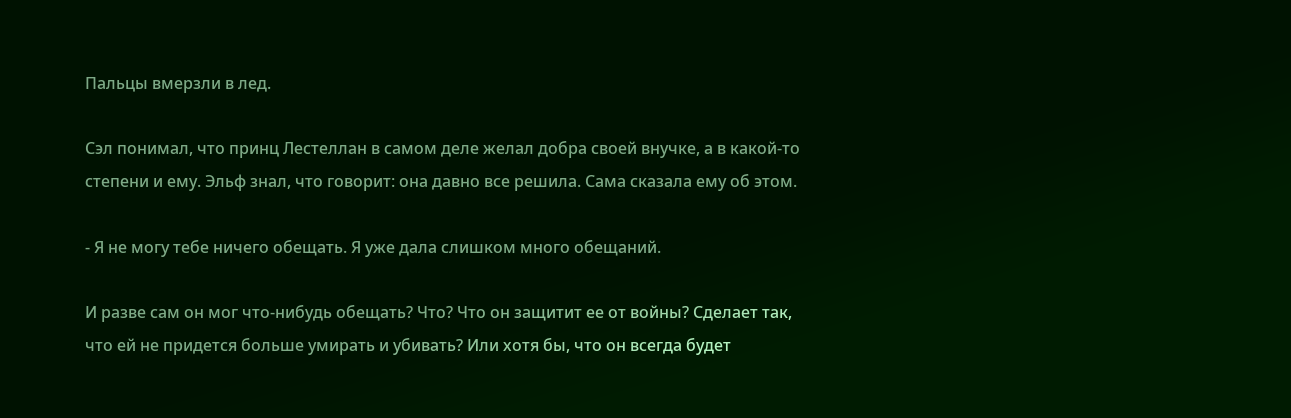Пальцы вмерзли в лед.

Сэл понимал, что принц Лестеллан в самом деле желал добра своей внучке, а в какой-то степени и ему. Эльф знал, что говорит: она давно все решила. Сама сказала ему об этом.

- Я не могу тебе ничего обещать. Я уже дала слишком много обещаний.

И разве сам он мог что-нибудь обещать? Что? Что он защитит ее от войны? Сделает так, что ей не придется больше умирать и убивать? Или хотя бы, что он всегда будет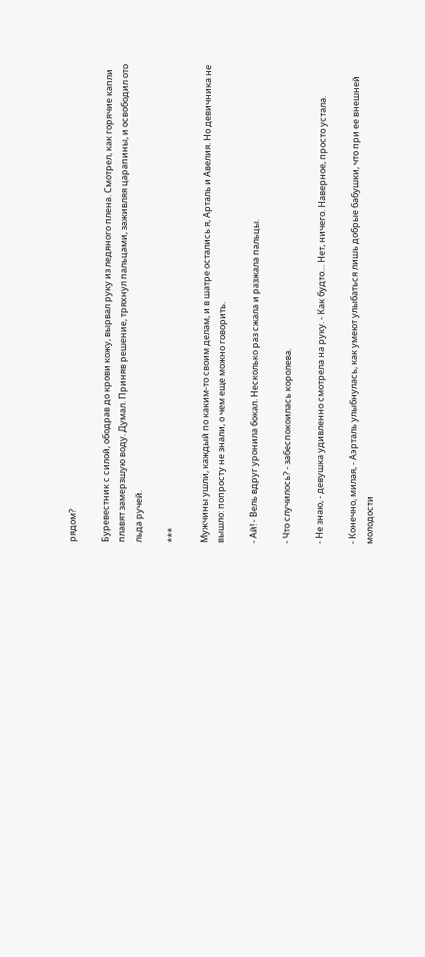рядом?

Буревестник с силой, ободрав до крови кожу, вырвал руку из ледяного плена. Смотрел, как горячие капли плавят замерзшую воду. Думал. Приняв решение, тряхнул пальцами, заживляя царапины, и освободил ото льда ручей.

***

Мужчины ушли, каждый по каким-то своим делам, и в шатре остались я, Арталь и Авелия. Но девичника не вышло: попросту не знали, о чем еще можно говорить.

- Ай! - Вель вдруг уронила бокал. Несколько раз сжала и разжала пальцы.

- Что случилось? - забеспокоилась королева.

- Не знаю, - девушка удивленно смотрела на руку. - Как будто… Нет, ничего. Наверное, просто устала.

- Конечно, милая, - Аэрталь улыбнулась, как умеют улыбаться лишь добрые бабушки, что при ее внешней молодости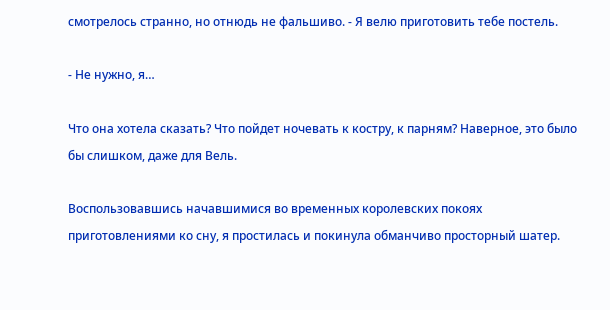смотрелось странно, но отнюдь не фальшиво. - Я велю приготовить тебе постель.

- Не нужно, я…

Что она хотела сказать? Что пойдет ночевать к костру, к парням? Наверное, это было бы слишком, даже для Вель.

Воспользовавшись начавшимися во временных королевских покоях приготовлениями ко сну, я простилась и покинула обманчиво просторный шатер.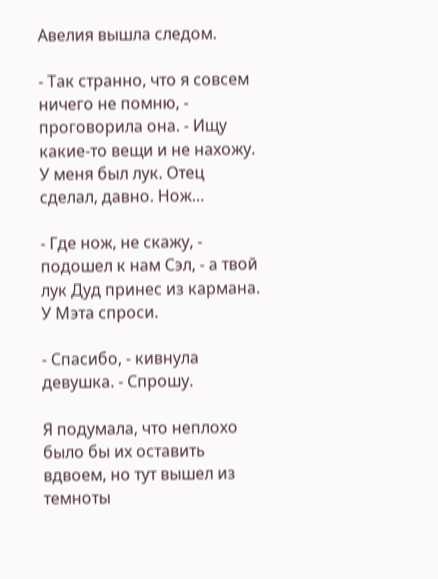Авелия вышла следом.

- Так странно, что я совсем ничего не помню, - проговорила она. - Ищу какие-то вещи и не нахожу. У меня был лук. Отец сделал, давно. Нож…

- Где нож, не скажу, - подошел к нам Сэл, - а твой лук Дуд принес из кармана. У Мэта спроси.

- Спасибо, - кивнула девушка. - Спрошу.

Я подумала, что неплохо было бы их оставить вдвоем, но тут вышел из темноты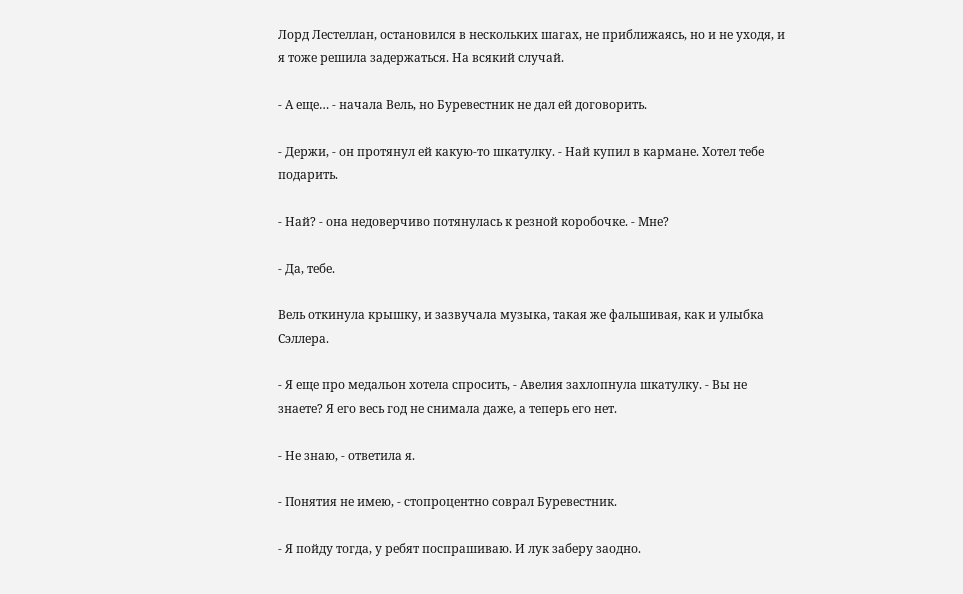Лорд Лестеллан, остановился в нескольких шагах, не приближаясь, но и не уходя, и я тоже решила задержаться. На всякий случай.

- А еще… - начала Вель, но Буревестник не дал ей договорить.

- Держи, - он протянул ей какую-то шкатулку. - Най купил в кармане. Хотел тебе подарить.

- Най? - она недоверчиво потянулась к резной коробочке. - Мне?

- Да, тебе.

Вель откинула крышку, и зазвучала музыка, такая же фальшивая, как и улыбка Сэллера.

- Я еще про медальон хотела спросить, - Авелия захлопнула шкатулку. - Вы не знаете? Я его весь год не снимала даже, а теперь его нет.

- Не знаю, - ответила я.

- Понятия не имею, - стопроцентно соврал Буревестник.

- Я пойду тогда, у ребят поспрашиваю. И лук заберу заодно.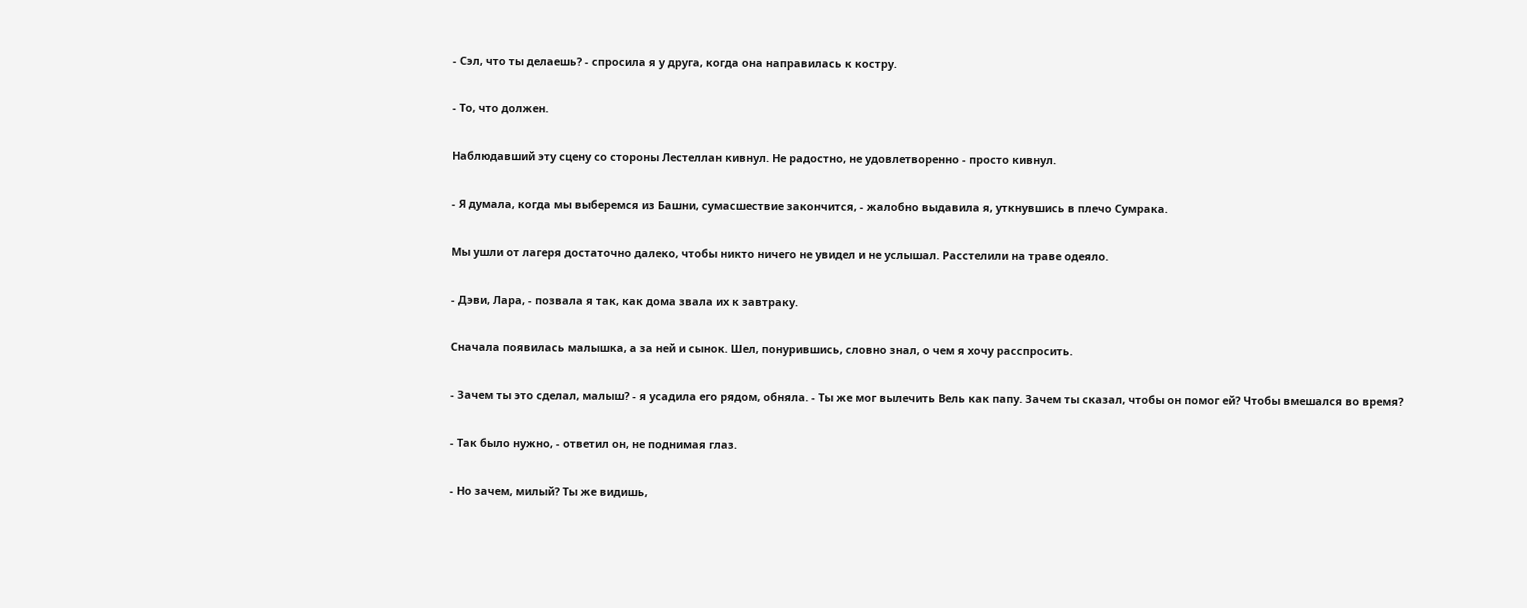- Сэл, что ты делаешь? - спросила я у друга, когда она направилась к костру.

- То, что должен.

Наблюдавший эту сцену со стороны Лестеллан кивнул. Не радостно, не удовлетворенно - просто кивнул.

- Я думала, когда мы выберемся из Башни, сумасшествие закончится, - жалобно выдавила я, уткнувшись в плечо Сумрака.

Мы ушли от лагеря достаточно далеко, чтобы никто ничего не увидел и не услышал. Расстелили на траве одеяло.

- Дэви, Лара, - позвала я так, как дома звала их к завтраку.

Сначала появилась малышка, а за ней и сынок. Шел, понурившись, словно знал, о чем я хочу расспросить.

- Зачем ты это сделал, малыш? - я усадила его рядом, обняла. - Ты же мог вылечить Вель как папу. Зачем ты сказал, чтобы он помог ей? Чтобы вмешался во время?

- Так было нужно, - ответил он, не поднимая глаз.

- Но зачем, милый? Ты же видишь,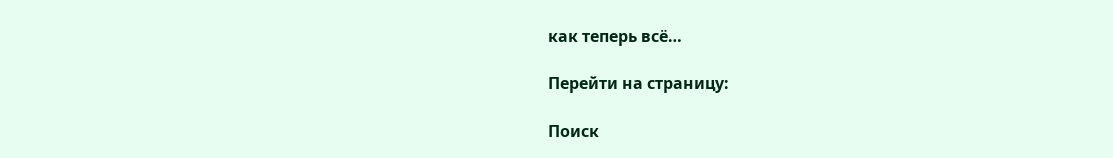как теперь всё…

Перейти на страницу:

Поиск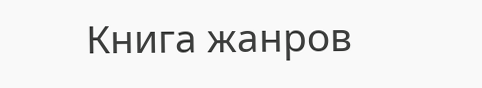Книга жанров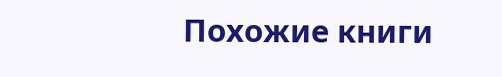Похожие книги